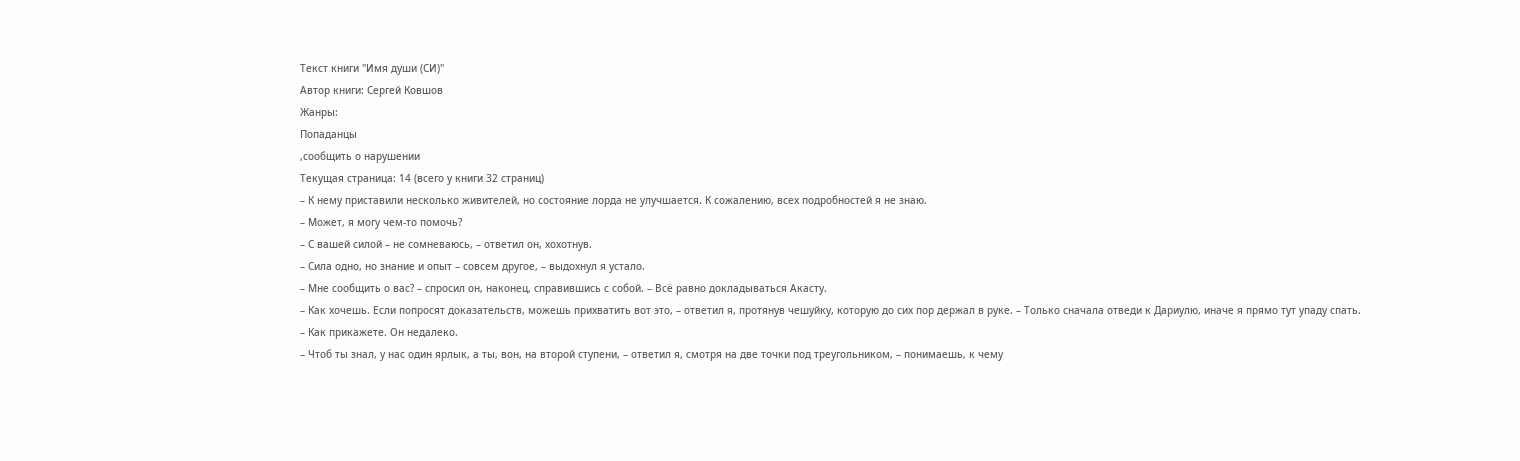Текст книги "Имя души (СИ)"
Автор книги: Сергей Ковшов
Жанры:
Попаданцы
,сообщить о нарушении
Текущая страница: 14 (всего у книги 32 страниц)
– К нему приставили несколько живителей, но состояние лорда не улучшается. К сожалению, всех подробностей я не знаю.
– Может, я могу чем-то помочь?
– С вашей силой – не сомневаюсь, – ответил он, хохотнув.
– Сила одно, но знание и опыт – совсем другое, – выдохнул я устало.
– Мне сообщить о вас? – спросил он, наконец, справившись с собой. – Всё равно докладываться Акасту.
– Как хочешь. Если попросят доказательств, можешь прихватить вот это, – ответил я, протянув чешуйку, которую до сих пор держал в руке. – Только сначала отведи к Дариулю, иначе я прямо тут упаду спать.
– Как прикажете. Он недалеко.
– Чтоб ты знал, у нас один ярлык, а ты, вон, на второй ступени, – ответил я, смотря на две точки под треугольником, – понимаешь, к чему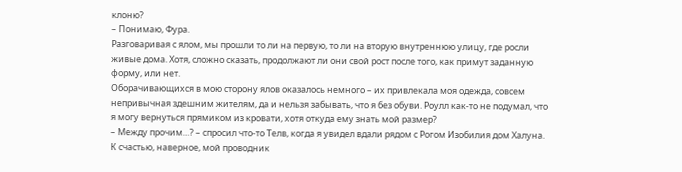клоню?
– Понимаю, Фура.
Разговаривая с ялом, мы прошли то ли на первую, то ли на вторую внутреннюю улицу, где росли живые дома. Хотя, сложно сказать, продолжают ли они свой рост после того, как примут заданную форму, или нет.
Оборачивающихся в мою сторону ялов оказалось немного – их привлекала моя одежда, совсем непривычная здешним жителям, да и нельзя забывать, что я без обуви. Роулл как-то не подумал, что я могу вернуться прямиком из кровати, хотя откуда ему знать мой размер?
– Между прочим…? – спросил что-то Телв, когда я увидел вдали рядом с Рогом Изобилия дом Халуна. К счастью, наверное, мой проводник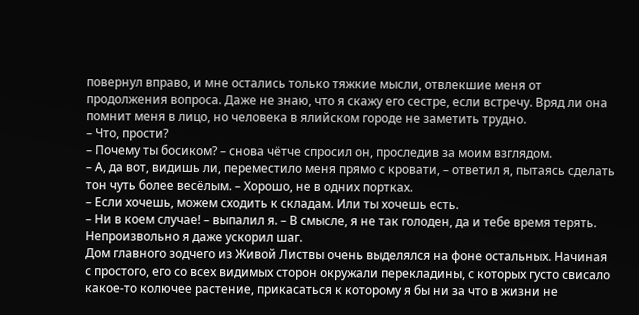повернул вправо, и мне остались только тяжкие мысли, отвлекшие меня от продолжения вопроса. Даже не знаю, что я скажу его сестре, если встречу. Вряд ли она помнит меня в лицо, но человека в ялийском городе не заметить трудно.
– Что, прости?
– Почему ты босиком? – снова чётче спросил он, проследив за моим взглядом.
– А, да вот, видишь ли, переместило меня прямо с кровати, – ответил я, пытаясь сделать тон чуть более весёлым. – Хорошо, не в одних портках.
– Если хочешь, можем сходить к складам. Или ты хочешь есть.
– Ни в коем случае! – выпалил я. – В смысле, я не так голоден, да и тебе время терять.
Непроизвольно я даже ускорил шаг.
Дом главного зодчего из Живой Листвы очень выделялся на фоне остальных. Начиная с простого, его со всех видимых сторон окружали перекладины, с которых густо свисало какое-то колючее растение, прикасаться к которому я бы ни за что в жизни не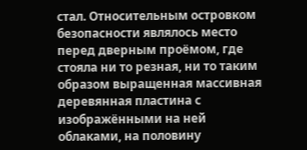стал. Относительным островком безопасности являлось место перед дверным проёмом, где стояла ни то резная, ни то таким образом выращенная массивная деревянная пластина с изображёнными на ней облаками, на половину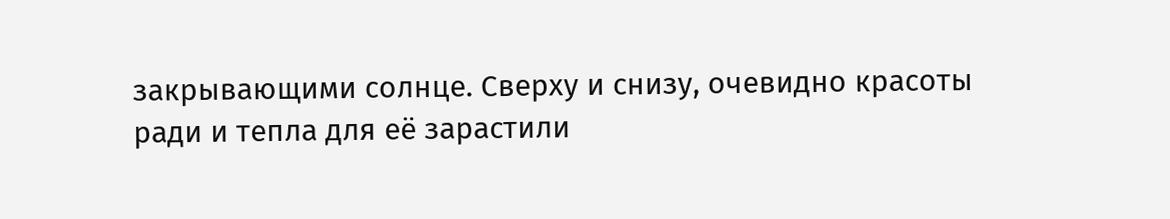закрывающими солнце. Сверху и снизу, очевидно красоты ради и тепла для её зарастили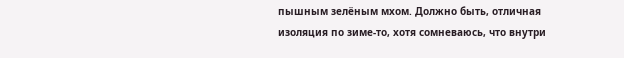пышным зелёным мхом. Должно быть, отличная изоляция по зиме-то, хотя сомневаюсь, что внутри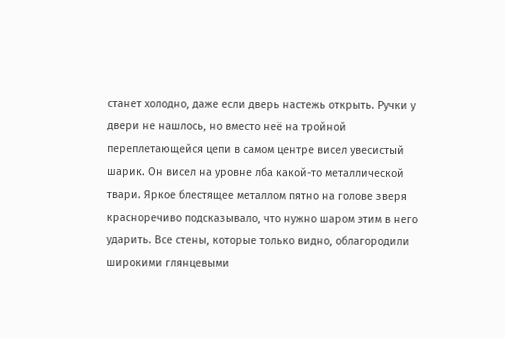станет холодно, даже если дверь настежь открыть. Ручки у двери не нашлось, но вместо неё на тройной переплетающейся цепи в самом центре висел увесистый шарик. Он висел на уровне лба какой-то металлической твари. Яркое блестящее металлом пятно на голове зверя красноречиво подсказывало, что нужно шаром этим в него ударить. Все стены, которые только видно, облагородили широкими глянцевыми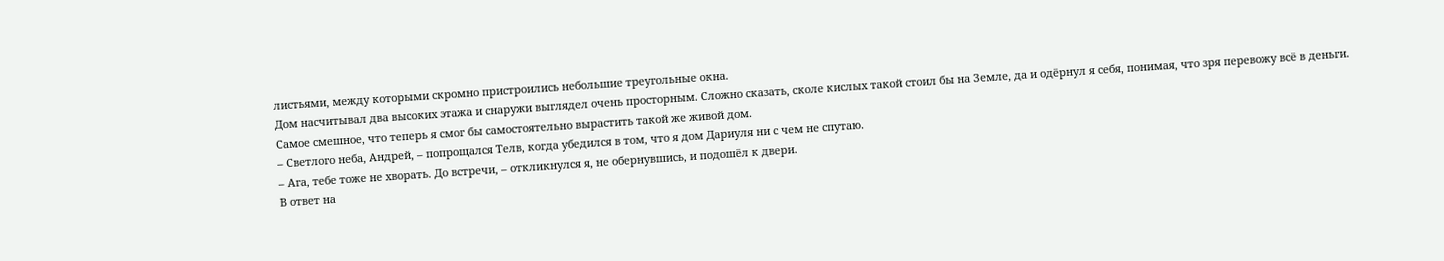листьями, между которыми скромно пристроились небольшие треугольные окна.
Дом насчитывал два высоких этажа и снаружи выглядел очень просторным. Сложно сказать, сколе кислых такой стоил бы на Земле, да и одёрнул я себя, понимая, что зря перевожу всё в деньги. Самое смешное, что теперь я смог бы самостоятельно вырастить такой же живой дом.
– Светлого неба, Андрей, – попрощался Телв, когда убедился в том, что я дом Дариуля ни с чем не спутаю.
– Ага, тебе тоже не хворать. До встречи, – откликнулся я, не обернувшись, и подошёл к двери.
В ответ на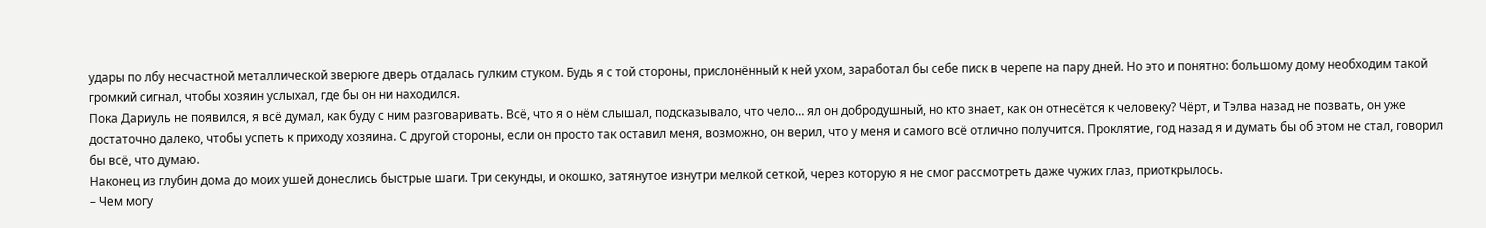удары по лбу несчастной металлической зверюге дверь отдалась гулким стуком. Будь я с той стороны, прислонённый к ней ухом, заработал бы себе писк в черепе на пару дней. Но это и понятно: большому дому необходим такой громкий сигнал, чтобы хозяин услыхал, где бы он ни находился.
Пока Дариуль не появился, я всё думал, как буду с ним разговаривать. Всё, что я о нём слышал, подсказывало, что чело… ял он добродушный, но кто знает, как он отнесётся к человеку? Чёрт, и Тэлва назад не позвать, он уже достаточно далеко, чтобы успеть к приходу хозяина. С другой стороны, если он просто так оставил меня, возможно, он верил, что у меня и самого всё отлично получится. Проклятие, год назад я и думать бы об этом не стал, говорил бы всё, что думаю.
Наконец из глубин дома до моих ушей донеслись быстрые шаги. Три секунды, и окошко, затянутое изнутри мелкой сеткой, через которую я не смог рассмотреть даже чужих глаз, приоткрылось.
– Чем могу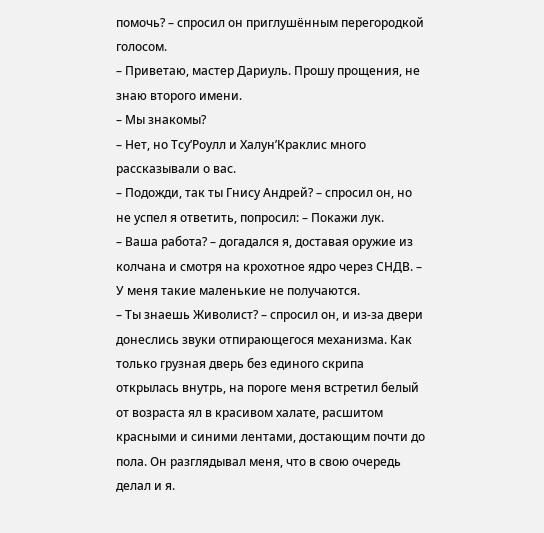помочь? – спросил он приглушённым перегородкой голосом.
– Приветаю, мастер Дариуль. Прошу прощения, не знаю второго имени.
– Мы знакомы?
– Нет, но Тсу’Роулл и Халун’Краклис много рассказывали о вас.
– Подожди, так ты Гнису Андрей? – спросил он, но не успел я ответить, попросил: – Покажи лук.
– Ваша работа? – догадался я, доставая оружие из колчана и смотря на крохотное ядро через СНДВ. – У меня такие маленькие не получаются.
– Ты знаешь Живолист? – спросил он, и из-за двери донеслись звуки отпирающегося механизма. Как только грузная дверь без единого скрипа открылась внутрь, на пороге меня встретил белый от возраста ял в красивом халате, расшитом красными и синими лентами, достающим почти до пола. Он разглядывал меня, что в свою очередь делал и я.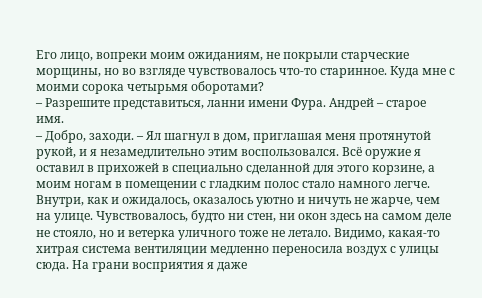Его лицо, вопреки моим ожиданиям, не покрыли старческие морщины, но во взгляде чувствовалось что-то старинное. Куда мне с моими сорока четырьмя оборотами?
– Разрешите представиться, ланни имени Фура. Андрей – старое имя.
– Добро, заходи. – Ял шагнул в дом, приглашая меня протянутой рукой, и я незамедлительно этим воспользовался. Всё оружие я оставил в прихожей в специально сделанной для этого корзине, а моим ногам в помещении с гладким полос стало намного легче.
Внутри, как и ожидалось, оказалось уютно и ничуть не жарче, чем на улице. Чувствовалось, будто ни стен, ни окон здесь на самом деле не стояло, но и ветерка уличного тоже не летало. Видимо, какая-то хитрая система вентиляции медленно переносила воздух с улицы сюда. На грани восприятия я даже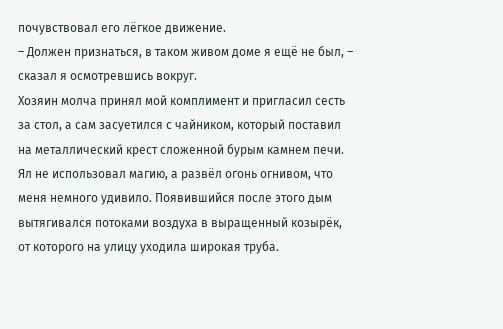почувствовал его лёгкое движение.
– Должен признаться, в таком живом доме я ещё не был, – сказал я осмотревшись вокруг.
Хозяин молча принял мой комплимент и пригласил сесть за стол, а сам засуетился с чайником, который поставил на металлический крест сложенной бурым камнем печи. Ял не использовал магию, а развёл огонь огнивом, что меня немного удивило. Появившийся после этого дым вытягивался потоками воздуха в выращенный козырёк, от которого на улицу уходила широкая труба.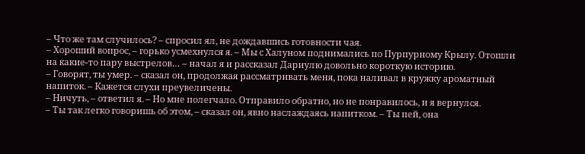– Что же там случилось? – спросил ял, не дождавшись готовности чая.
– Хороший вопрос, – горько усмехнулся я. – Мы с Халуном поднимались по Пурпурному Крылу. Отошли на какие-то пару выстрелов… – начал я и рассказал Дариулю довольно короткую историю.
– Говорят, ты умер. – сказал он, продолжая рассматривать меня, пока наливал в кружку ароматный напиток. – Кажется слухи преувеличены.
– Ничуть, – ответил я. – Но мне полегчало. Отправило обратно, но не понравилось, и я вернулся.
– Ты так легко говоришь об этом, – сказал он, явно наслаждаясь напитком. – Ты пей, она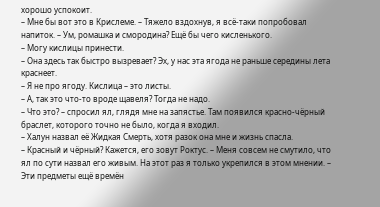хорошо успокоит.
– Мне бы вот это в Крислеме. – Тяжело вздохнув, я всё-таки попробовал напиток. – Ум, ромашка и смородина? Ещё бы чего кисленького.
– Могу кислицы принести.
– Она здесь так быстро вызревает? Эх, у нас эта ягода не раньше середины лета краснеет.
– Я не про ягоду. Кислица – это листы.
– А, так это что-то вроде щавеля? Тогда не надо.
– Что это? – спросил ял, глядя мне на запястье. Там появился красно-чёрный браслет, которого точно не было, когда я входил.
– Халун назвал её Жидкая Смерть, хотя разок она мне и жизнь спасла.
– Красный и чёрный? Кажется, его зовут Роктус. – Меня совсем не смутило, что ял по сути назвал его живым. На этот раз я только укрепился в этом мнении. – Эти предметы ещё времён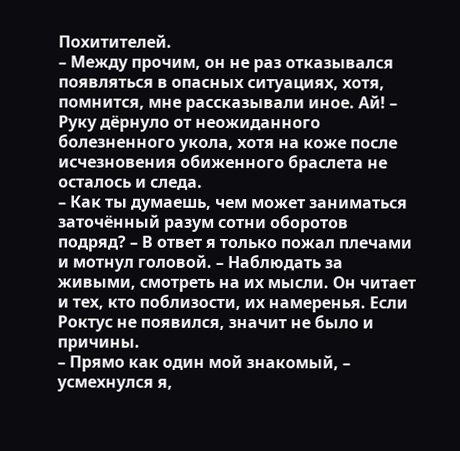Похитителей.
– Между прочим, он не раз отказывался появляться в опасных ситуациях, хотя, помнится, мне рассказывали иное. Ай! – Руку дёрнуло от неожиданного болезненного укола, хотя на коже после исчезновения обиженного браслета не осталось и следа.
– Как ты думаешь, чем может заниматься заточённый разум сотни оборотов подряд? – В ответ я только пожал плечами и мотнул головой. – Наблюдать за живыми, смотреть на их мысли. Он читает и тех, кто поблизости, их намеренья. Если Роктус не появился, значит не было и причины.
– Прямо как один мой знакомый, – усмехнулся я,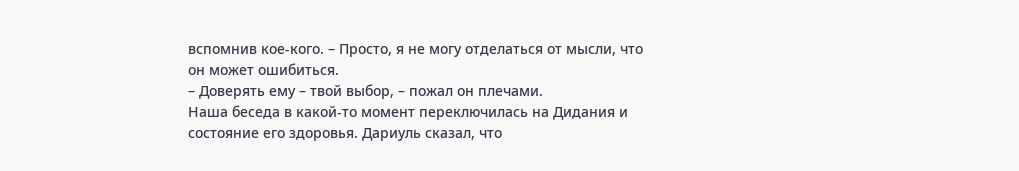вспомнив кое-кого. – Просто, я не могу отделаться от мысли, что он может ошибиться.
– Доверять ему – твой выбор, – пожал он плечами.
Наша беседа в какой-то момент переключилась на Дидания и состояние его здоровья. Дариуль сказал, что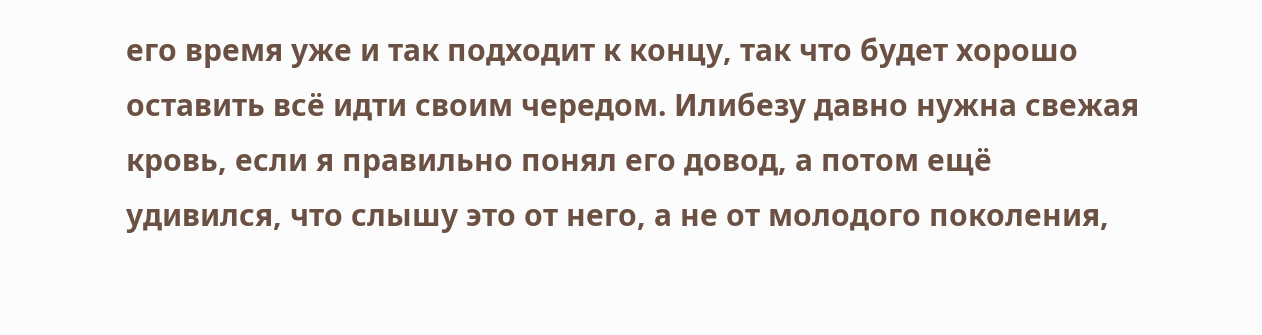его время уже и так подходит к концу, так что будет хорошо оставить всё идти своим чередом. Илибезу давно нужна свежая кровь, если я правильно понял его довод, а потом ещё удивился, что слышу это от него, а не от молодого поколения,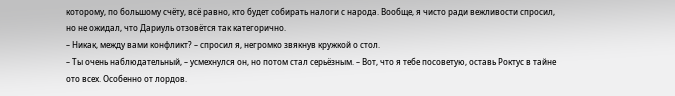которому, по большому счёту, всё равно, кто будет собирать налоги с народа. Вообще, я чисто ради вежливости спросил, но не ожидал, что Дариуль отзовётся так категорично.
– Никак, между вами конфликт? – спросил я, негромко звякнув кружкой о стол.
– Ты очень наблюдательный, – усмехнулся он, но потом стал серьёзным. – Вот, что я тебе посоветую, оставь Роктус в тайне ото всех. Особенно от лордов.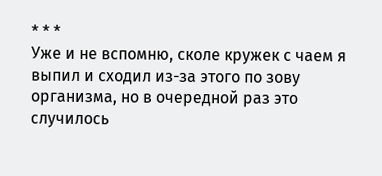* * *
Уже и не вспомню, сколе кружек с чаем я выпил и сходил из-за этого по зову организма, но в очередной раз это случилось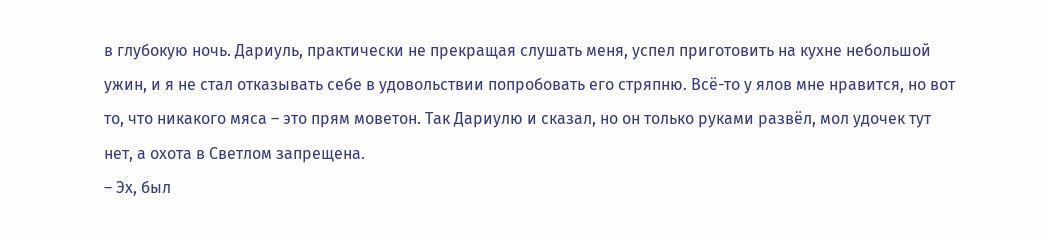в глубокую ночь. Дариуль, практически не прекращая слушать меня, успел приготовить на кухне небольшой ужин, и я не стал отказывать себе в удовольствии попробовать его стряпню. Всё-то у ялов мне нравится, но вот то, что никакого мяса – это прям моветон. Так Дариулю и сказал, но он только руками развёл, мол удочек тут нет, а охота в Светлом запрещена.
– Эх, был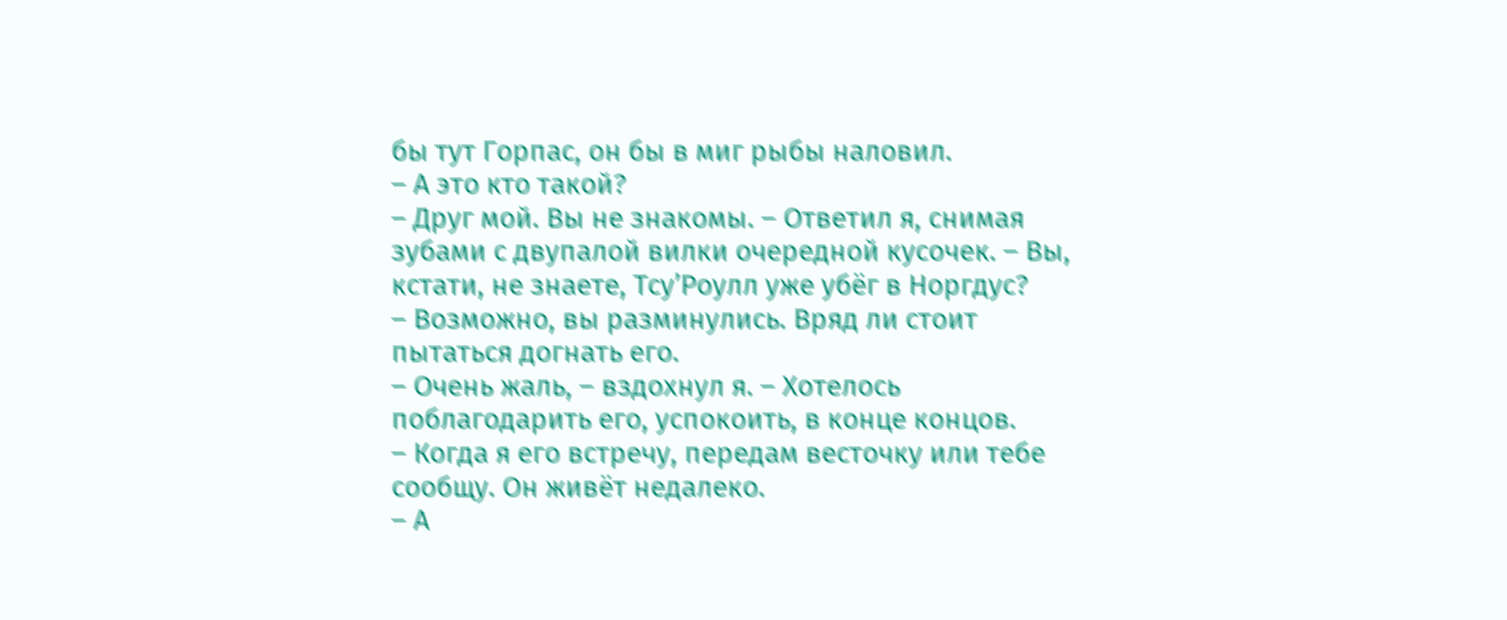бы тут Горпас, он бы в миг рыбы наловил.
– А это кто такой?
– Друг мой. Вы не знакомы. – Ответил я, снимая зубами с двупалой вилки очередной кусочек. – Вы, кстати, не знаете, Тсу’Роулл уже убёг в Норгдус?
– Возможно, вы разминулись. Вряд ли стоит пытаться догнать его.
– Очень жаль, – вздохнул я. – Хотелось поблагодарить его, успокоить, в конце концов.
– Когда я его встречу, передам весточку или тебе сообщу. Он живёт недалеко.
– А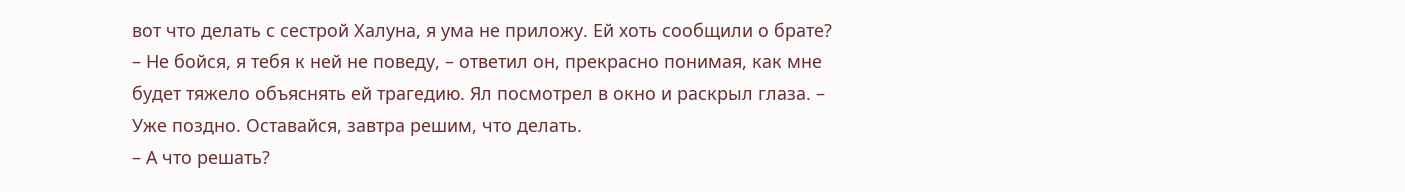вот что делать с сестрой Халуна, я ума не приложу. Ей хоть сообщили о брате?
– Не бойся, я тебя к ней не поведу, – ответил он, прекрасно понимая, как мне будет тяжело объяснять ей трагедию. Ял посмотрел в окно и раскрыл глаза. – Уже поздно. Оставайся, завтра решим, что делать.
– А что решать?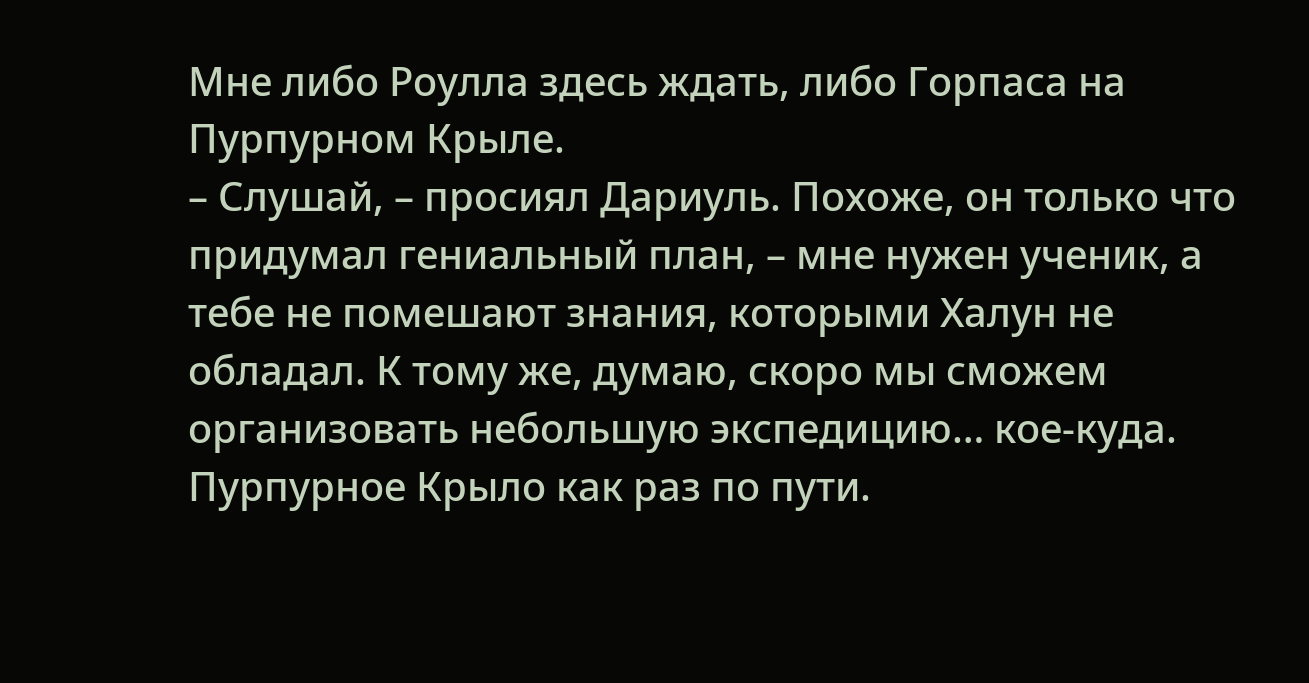Мне либо Роулла здесь ждать, либо Горпаса на Пурпурном Крыле.
– Слушай, – просиял Дариуль. Похоже, он только что придумал гениальный план, – мне нужен ученик, а тебе не помешают знания, которыми Халун не обладал. К тому же, думаю, скоро мы сможем организовать небольшую экспедицию… кое-куда. Пурпурное Крыло как раз по пути.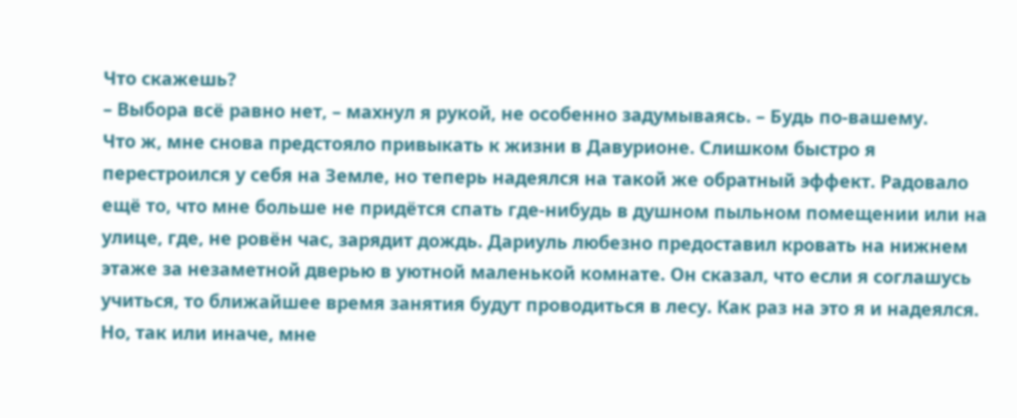Что скажешь?
– Выбора всё равно нет, – махнул я рукой, не особенно задумываясь. – Будь по-вашему.
Что ж, мне снова предстояло привыкать к жизни в Давурионе. Слишком быстро я перестроился у себя на Земле, но теперь надеялся на такой же обратный эффект. Радовало ещё то, что мне больше не придётся спать где-нибудь в душном пыльном помещении или на улице, где, не ровён час, зарядит дождь. Дариуль любезно предоставил кровать на нижнем этаже за незаметной дверью в уютной маленькой комнате. Он сказал, что если я соглашусь учиться, то ближайшее время занятия будут проводиться в лесу. Как раз на это я и надеялся. Но, так или иначе, мне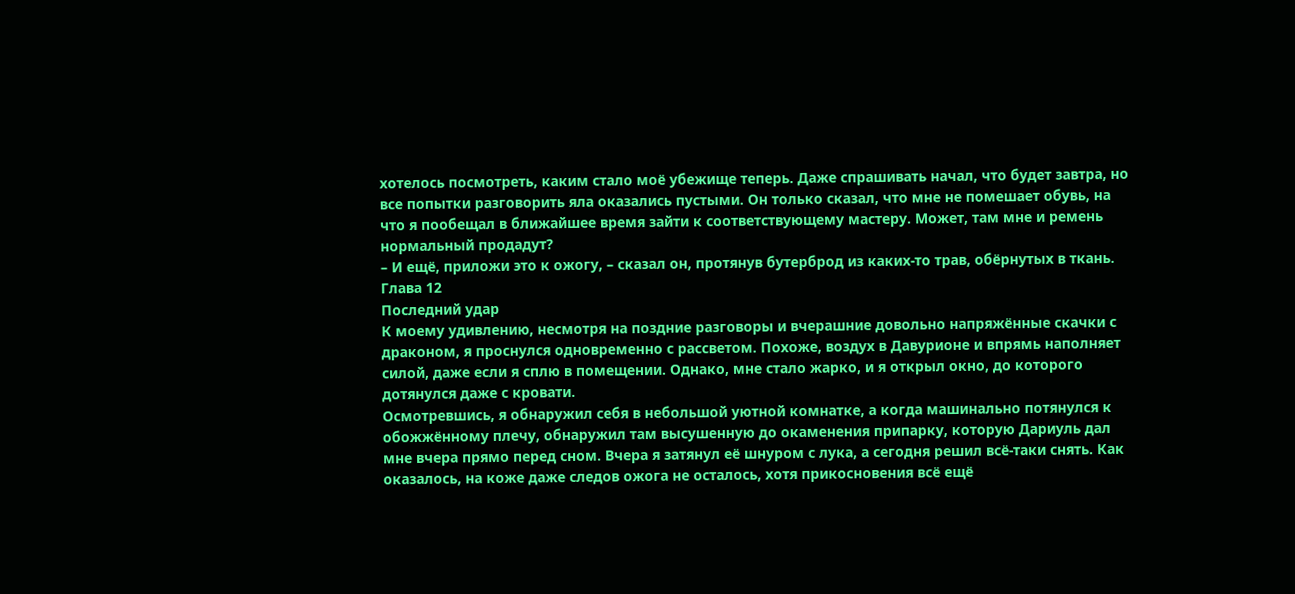хотелось посмотреть, каким стало моё убежище теперь. Даже спрашивать начал, что будет завтра, но все попытки разговорить яла оказались пустыми. Он только сказал, что мне не помешает обувь, на что я пообещал в ближайшее время зайти к соответствующему мастеру. Может, там мне и ремень нормальный продадут?
– И ещё, приложи это к ожогу, – сказал он, протянув бутерброд из каких-то трав, обёрнутых в ткань.
Глава 12
Последний удар
К моему удивлению, несмотря на поздние разговоры и вчерашние довольно напряжённые скачки с драконом, я проснулся одновременно с рассветом. Похоже, воздух в Давурионе и впрямь наполняет силой, даже если я сплю в помещении. Однако, мне стало жарко, и я открыл окно, до которого дотянулся даже с кровати.
Осмотревшись, я обнаружил себя в небольшой уютной комнатке, а когда машинально потянулся к обожжённому плечу, обнаружил там высушенную до окаменения припарку, которую Дариуль дал мне вчера прямо перед сном. Вчера я затянул её шнуром с лука, а сегодня решил всё-таки снять. Как оказалось, на коже даже следов ожога не осталось, хотя прикосновения всё ещё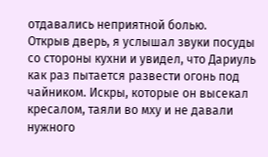отдавались неприятной болью.
Открыв дверь, я услышал звуки посуды со стороны кухни и увидел, что Дариуль как раз пытается развести огонь под чайником. Искры, которые он высекал кресалом, таяли во мху и не давали нужного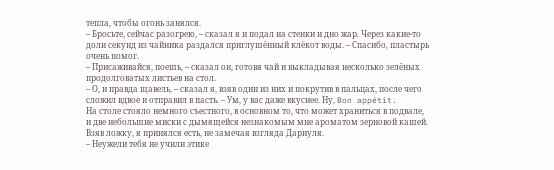тепла, чтобы огонь занялся.
– Бросьте, сейчас разогрею, – сказал я и подал на стенки и дно жар. Через какие-то доли секунд из чайника раздался приглушённый клёкот воды. – Спасибо, пластырь очень помог.
– Присаживайся, поешь, – сказал он, готовя чай и выкладывая несколько зелёных продолговатых листьев на стол.
– О, и правда щавель, – сказал я, взяв один из них и покрутив в пальцах, после чего сложил вдвое и отправил в пасть. – Ум, у вас даже вкуснее. Ну, Bon appétit.
На столе стояло немного съестного, в основном то, что может храниться в подвале, и две небольшие миски с дымящейся незнакомым мне ароматом зерновой кашей. Взяв ложку, я принялся есть, не замечая взгляда Дариуля.
– Неужели тебя не учили этике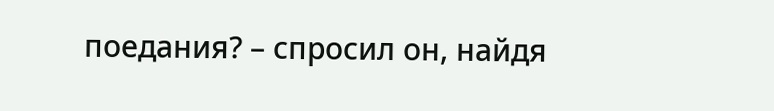поедания? – спросил он, найдя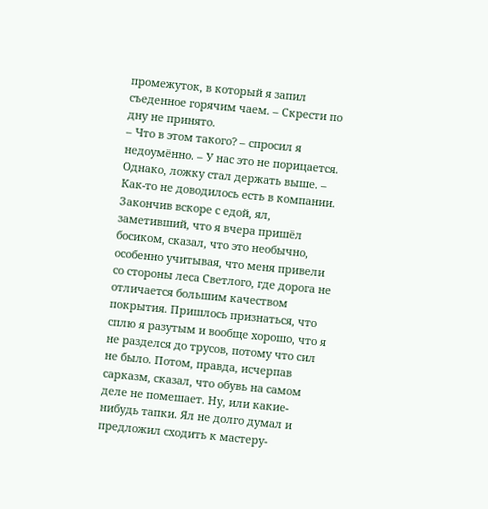промежуток, в который я запил съеденное горячим чаем. – Скрести по дну не принято.
– Что в этом такого? – спросил я недоумённо. – У нас это не порицается. Однако, ложку стал держать выше. – Как-то не доводилось есть в компании.
Закончив вскоре с едой, ял, заметивший, что я вчера пришёл босиком, сказал, что это необычно, особенно учитывая, что меня привели со стороны леса Светлого, где дорога не отличается большим качеством покрытия. Пришлось признаться, что сплю я разутым и вообще хорошо, что я не разделся до трусов, потому что сил не было. Потом, правда, исчерпав сарказм, сказал, что обувь на самом деле не помешает. Ну, или какие-нибудь тапки. Ял не долго думал и предложил сходить к мастеру-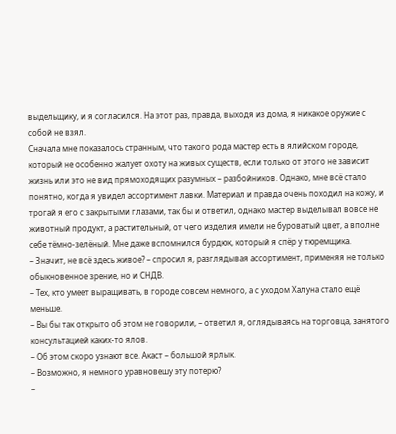выдельщику, и я согласился. На этот раз, правда, выходя из дома, я никакое оружие с собой не взял.
Сначала мне показалось странным, что такого рода мастер есть в ялийском городе, который не особенно жалует охоту на живых существ, если только от этого не зависит жизнь или это не вид прямоходящих разумных – разбойников. Однако, мне всё стало понятно, когда я увидел ассортимент лавки. Материал и правда очень походил на кожу, и трогай я его с закрытыми глазами, так бы и ответил, однако мастер выделывал вовсе не животный продукт, а растительный, от чего изделия имели не буроватый цвет, а вполне себе тёмно-зелёный. Мне даже вспомнился бурдюк, который я спёр у тюремщика.
– Значит, не всё здесь живое? – спросил я, разглядывая ассортимент, применяя не только обыкновенное зрение, но и СНДВ.
– Тех, кто умеет выращивать, в городе совсем немного, а с уходом Халуна стало ещё меньше.
– Вы бы так открыто об этом не говорили, – ответил я, оглядываясь на торговца, занятого консультацией каких-то ялов.
– Об этом скоро узнают все. Акаст – большой ярлык.
– Возможно, я немного уравновешу эту потерю?
–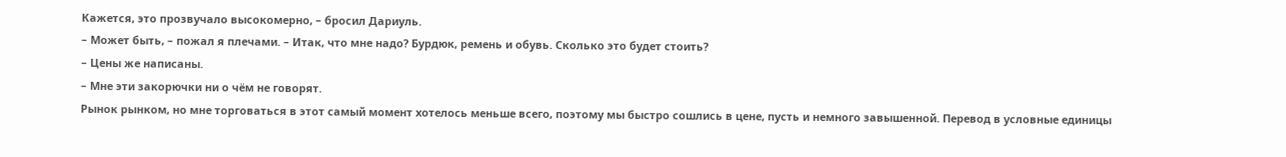Кажется, это прозвучало высокомерно, – бросил Дариуль.
– Может быть, – пожал я плечами. – Итак, что мне надо? Бурдюк, ремень и обувь. Сколько это будет стоить?
– Цены же написаны.
– Мне эти закорючки ни о чём не говорят.
Рынок рынком, но мне торговаться в этот самый момент хотелось меньше всего, поэтому мы быстро сошлись в цене, пусть и немного завышенной. Перевод в условные единицы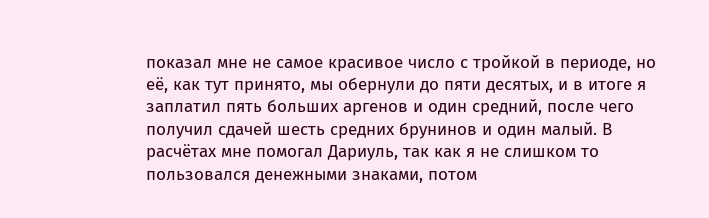показал мне не самое красивое число с тройкой в периоде, но её, как тут принято, мы обернули до пяти десятых, и в итоге я заплатил пять больших аргенов и один средний, после чего получил сдачей шесть средних брунинов и один малый. В расчётах мне помогал Дариуль, так как я не слишком то пользовался денежными знаками, потом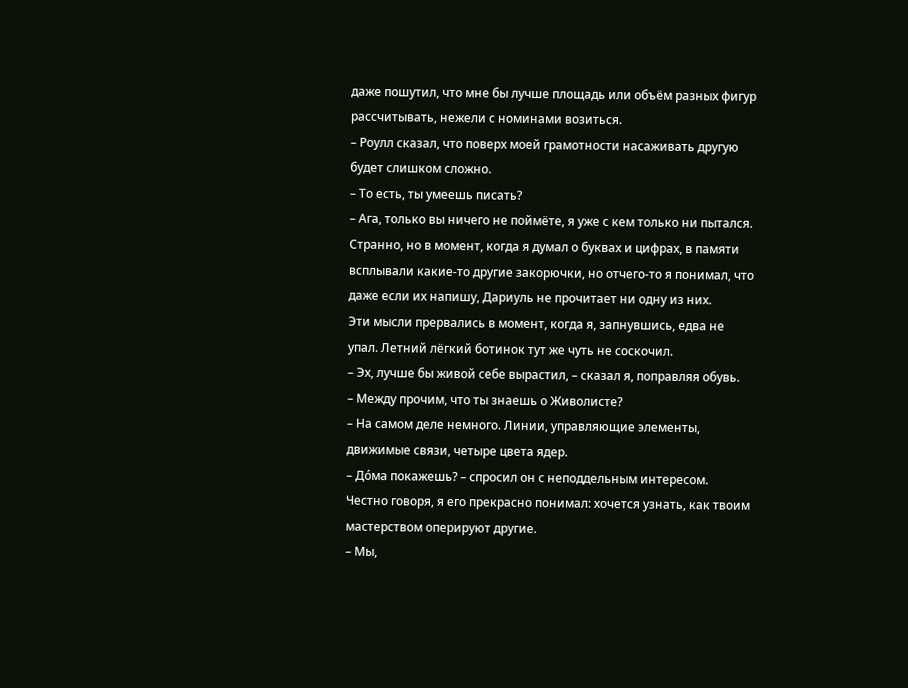даже пошутил, что мне бы лучше площадь или объём разных фигур рассчитывать, нежели с номинами возиться.
– Роулл сказал, что поверх моей грамотности насаживать другую будет слишком сложно.
– То есть, ты умеешь писать?
– Ага, только вы ничего не поймёте, я уже с кем только ни пытался.
Странно, но в момент, когда я думал о буквах и цифрах, в памяти всплывали какие-то другие закорючки, но отчего-то я понимал, что даже если их напишу, Дариуль не прочитает ни одну из них.
Эти мысли прервались в момент, когда я, запнувшись, едва не упал. Летний лёгкий ботинок тут же чуть не соскочил.
– Эх, лучше бы живой себе вырастил, – сказал я, поправляя обувь.
– Между прочим, что ты знаешь о Живолисте?
– На самом деле немного. Линии, управляющие элементы, движимые связи, четыре цвета ядер.
– Дóма покажешь? – спросил он с неподдельным интересом. Честно говоря, я его прекрасно понимал: хочется узнать, как твоим мастерством оперируют другие.
– Мы,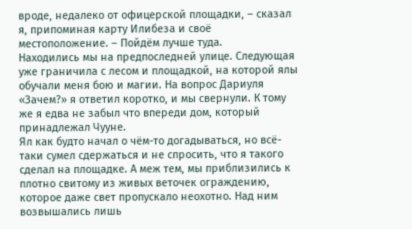вроде, недалеко от офицерской площадки, – сказал я, припоминая карту Илибеза и своё местоположение. – Пойдём лучше туда.
Находились мы на предпоследней улице. Следующая уже граничила с лесом и площадкой, на которой ялы обучали меня бою и магии. На вопрос Дариуля «Зачем?» я ответил коротко, и мы свернули. К тому же я едва не забыл что впереди дом, который принадлежал Чууне.
Ял как будто начал о чём-то догадываться, но всё-таки сумел сдержаться и не спросить, что я такого сделал на площадке. А меж тем, мы приблизились к плотно свитому из живых веточек ограждению, которое даже свет пропускало неохотно. Над ним возвышались лишь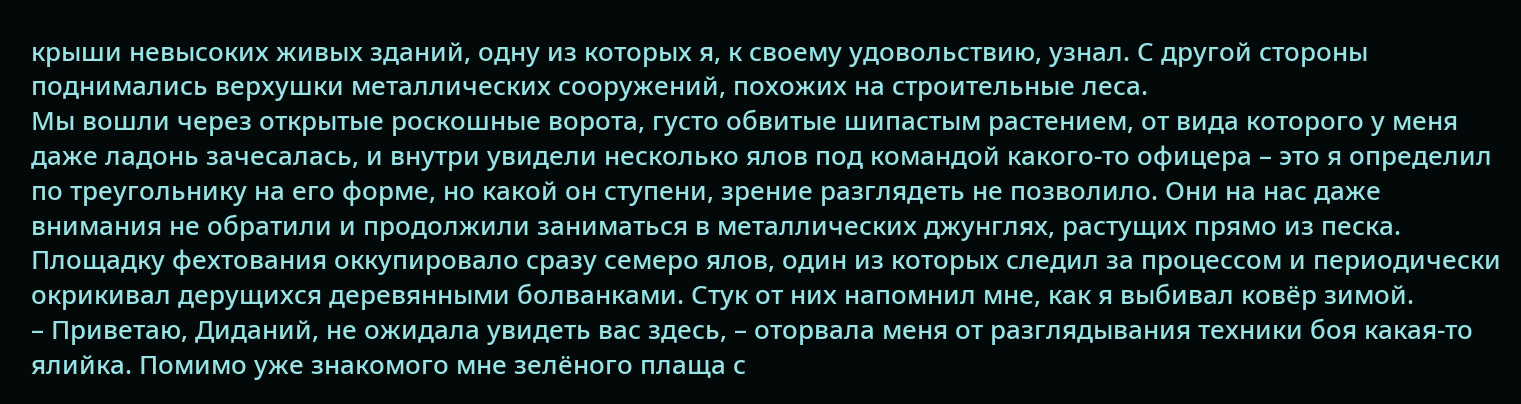крыши невысоких живых зданий, одну из которых я, к своему удовольствию, узнал. С другой стороны поднимались верхушки металлических сооружений, похожих на строительные леса.
Мы вошли через открытые роскошные ворота, густо обвитые шипастым растением, от вида которого у меня даже ладонь зачесалась, и внутри увидели несколько ялов под командой какого-то офицера – это я определил по треугольнику на его форме, но какой он ступени, зрение разглядеть не позволило. Они на нас даже внимания не обратили и продолжили заниматься в металлических джунглях, растущих прямо из песка. Площадку фехтования оккупировало сразу семеро ялов, один из которых следил за процессом и периодически окрикивал дерущихся деревянными болванками. Стук от них напомнил мне, как я выбивал ковёр зимой.
– Приветаю, Диданий, не ожидала увидеть вас здесь, – оторвала меня от разглядывания техники боя какая-то ялийка. Помимо уже знакомого мне зелёного плаща с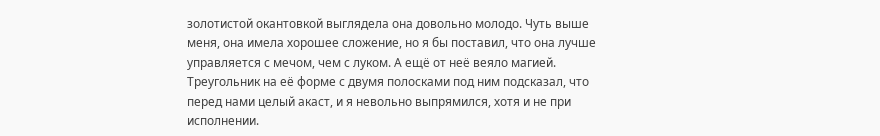золотистой окантовкой выглядела она довольно молодо. Чуть выше меня, она имела хорошее сложение, но я бы поставил, что она лучше управляется с мечом, чем с луком. А ещё от неё веяло магией. Треугольник на её форме с двумя полосками под ним подсказал, что перед нами целый акаст, и я невольно выпрямился, хотя и не при исполнении.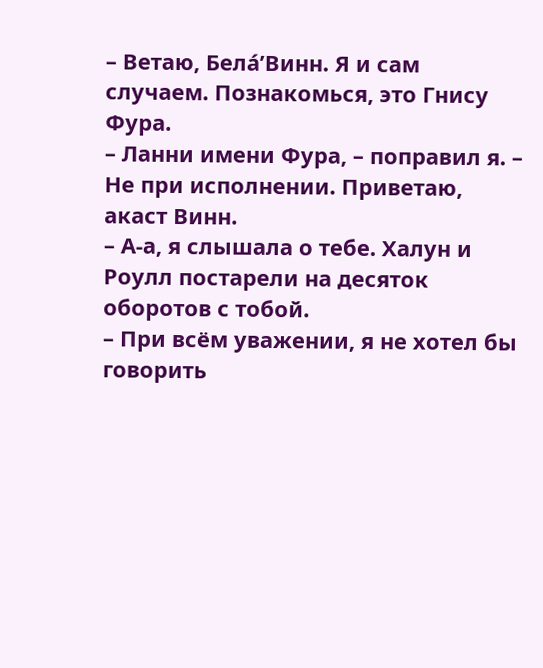– Ветаю, Белá’Винн. Я и сам случаем. Познакомься, это Гнису Фура.
– Ланни имени Фура, – поправил я. – Не при исполнении. Приветаю, акаст Винн.
– А-а, я слышала о тебе. Халун и Роулл постарели на десяток оборотов с тобой.
– При всём уважении, я не хотел бы говорить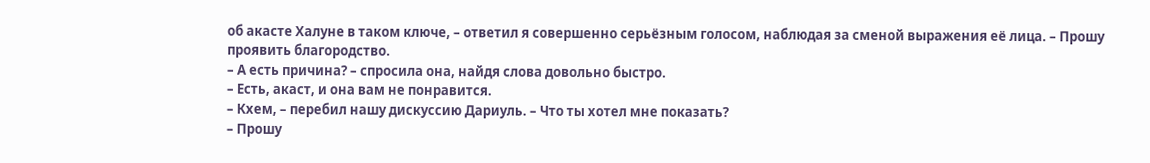об акасте Халуне в таком ключе, – ответил я совершенно серьёзным голосом, наблюдая за сменой выражения её лица. – Прошу проявить благородство.
– А есть причина? – спросила она, найдя слова довольно быстро.
– Есть, акаст, и она вам не понравится.
– Кхем, – перебил нашу дискуссию Дариуль. – Что ты хотел мне показать?
– Прошу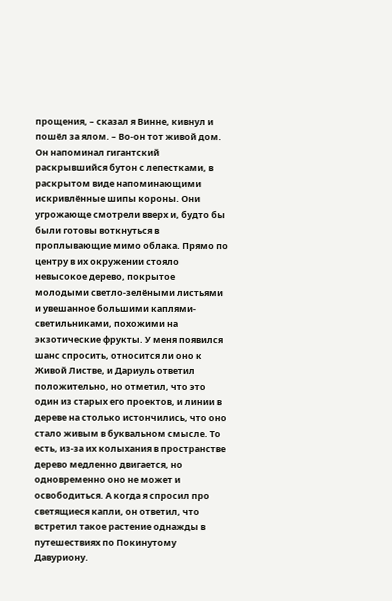прощения, – сказал я Винне, кивнул и пошёл за ялом. – Во-он тот живой дом.
Он напоминал гигантский раскрывшийся бутон с лепестками, в раскрытом виде напоминающими искривлённые шипы короны. Они угрожающе смотрели вверх и, будто бы были готовы воткнуться в проплывающие мимо облака. Прямо по центру в их окружении стояло невысокое дерево, покрытое молодыми светло-зелёными листьями и увешанное большими каплями-светильниками, похожими на экзотические фрукты. У меня появился шанс спросить, относится ли оно к Живой Листве, и Дариуль ответил положительно, но отметил, что это один из старых его проектов, и линии в дереве на столько истончились, что оно стало живым в буквальном смысле. То есть, из-за их колыхания в пространстве дерево медленно двигается, но одновременно оно не может и освободиться. А когда я спросил про светящиеся капли, он ответил, что встретил такое растение однажды в путешествиях по Покинутому Давуриону.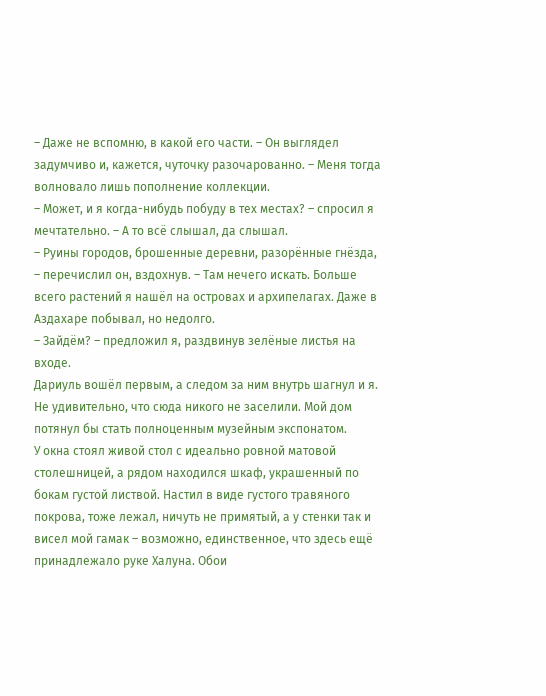– Даже не вспомню, в какой его части. – Он выглядел задумчиво и, кажется, чуточку разочарованно. – Меня тогда волновало лишь пополнение коллекции.
– Может, и я когда-нибудь побуду в тех местах? – спросил я мечтательно. – А то всё слышал, да слышал.
– Руины городов, брошенные деревни, разорённые гнёзда, – перечислил он, вздохнув. – Там нечего искать. Больше всего растений я нашёл на островах и архипелагах. Даже в Аздахаре побывал, но недолго.
– Зайдём? – предложил я, раздвинув зелёные листья на входе.
Дариуль вошёл первым, а следом за ним внутрь шагнул и я. Не удивительно, что сюда никого не заселили. Мой дом потянул бы стать полноценным музейным экспонатом.
У окна стоял живой стол с идеально ровной матовой столешницей, а рядом находился шкаф, украшенный по бокам густой листвой. Настил в виде густого травяного покрова, тоже лежал, ничуть не примятый, а у стенки так и висел мой гамак – возможно, единственное, что здесь ещё принадлежало руке Халуна. Обои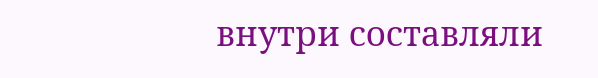внутри составляли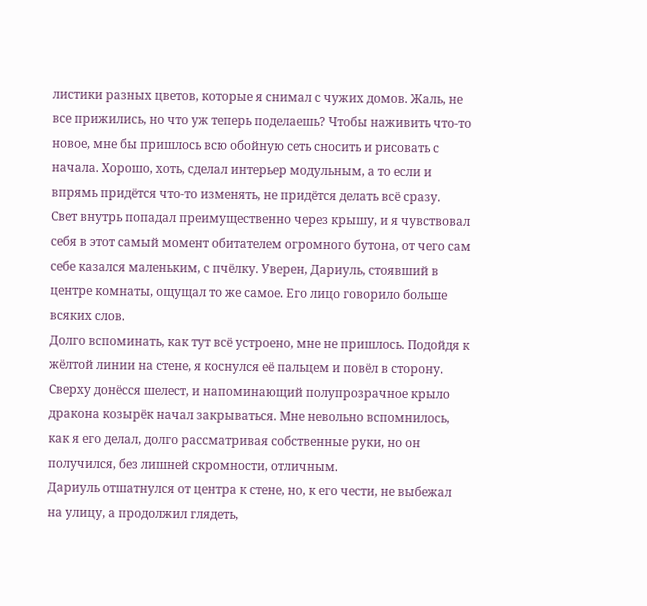листики разных цветов, которые я снимал с чужих домов. Жаль, не все прижились, но что уж теперь поделаешь? Чтобы наживить что-то новое, мне бы пришлось всю обойную сеть сносить и рисовать с начала. Хорошо, хоть, сделал интерьер модульным, а то если и впрямь придётся что-то изменять, не придётся делать всё сразу.
Свет внутрь попадал преимущественно через крышу, и я чувствовал себя в этот самый момент обитателем огромного бутона, от чего сам себе казался маленьким, с пчёлку. Уверен, Дариуль, стоявший в центре комнаты, ощущал то же самое. Его лицо говорило больше всяких слов.
Долго вспоминать, как тут всё устроено, мне не пришлось. Подойдя к жёлтой линии на стене, я коснулся её пальцем и повёл в сторону. Сверху донёсся шелест, и напоминающий полупрозрачное крыло дракона козырёк начал закрываться. Мне невольно вспомнилось, как я его делал, долго рассматривая собственные руки, но он получился, без лишней скромности, отличным.
Дариуль отшатнулся от центра к стене, но, к его чести, не выбежал на улицу, а продолжил глядеть,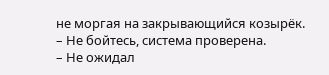не моргая на закрывающийся козырёк.
– Не бойтесь, система проверена.
– Не ожидал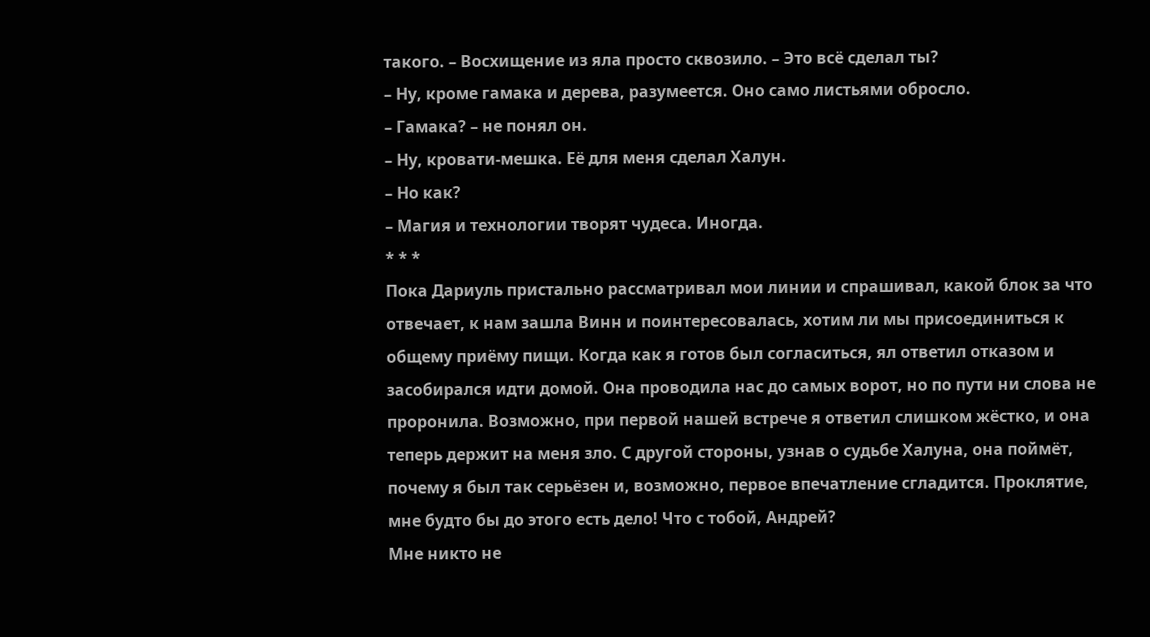такого. – Восхищение из яла просто сквозило. – Это всё сделал ты?
– Ну, кроме гамака и дерева, разумеется. Оно само листьями обросло.
– Гамака? – не понял он.
– Ну, кровати-мешка. Её для меня сделал Халун.
– Но как?
– Магия и технологии творят чудеса. Иногда.
* * *
Пока Дариуль пристально рассматривал мои линии и спрашивал, какой блок за что отвечает, к нам зашла Винн и поинтересовалась, хотим ли мы присоединиться к общему приёму пищи. Когда как я готов был согласиться, ял ответил отказом и засобирался идти домой. Она проводила нас до самых ворот, но по пути ни слова не проронила. Возможно, при первой нашей встрече я ответил слишком жёстко, и она теперь держит на меня зло. С другой стороны, узнав о судьбе Халуна, она поймёт, почему я был так серьёзен и, возможно, первое впечатление сгладится. Проклятие, мне будто бы до этого есть дело! Что с тобой, Андрей?
Мне никто не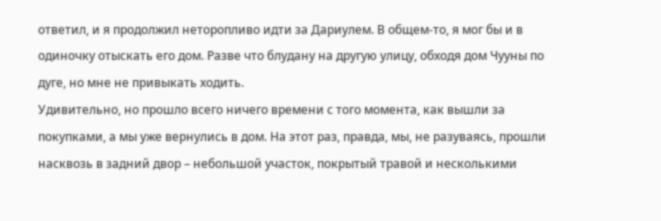ответил, и я продолжил неторопливо идти за Дариулем. В общем-то, я мог бы и в одиночку отыскать его дом. Разве что блудану на другую улицу, обходя дом Чууны по дуге, но мне не привыкать ходить.
Удивительно, но прошло всего ничего времени с того момента, как вышли за покупками, а мы уже вернулись в дом. На этот раз, правда, мы, не разуваясь, прошли насквозь в задний двор – небольшой участок, покрытый травой и несколькими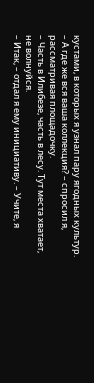кустами, в которых я узнал пару ягодных культур.
– А где же вся ваша коллекция? – спросил я, рассматривая площадочку.
– Часть в Илибезе, часть в лесу. Тут места хватает, не волнуйся.
– Итак, – отдал я ему инициативу. – Учите, я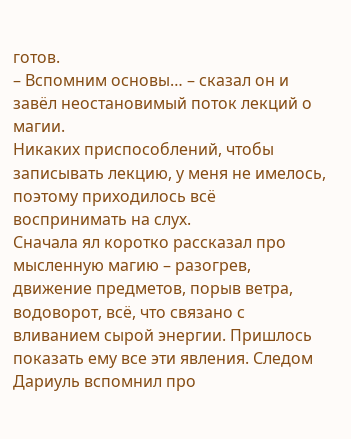готов.
– Вспомним основы… – сказал он и завёл неостановимый поток лекций о магии.
Никаких приспособлений, чтобы записывать лекцию, у меня не имелось, поэтому приходилось всё воспринимать на слух.
Сначала ял коротко рассказал про мысленную магию – разогрев, движение предметов, порыв ветра, водоворот, всё, что связано с вливанием сырой энергии. Пришлось показать ему все эти явления. Следом Дариуль вспомнил про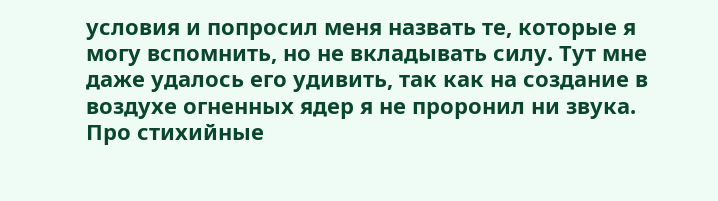условия и попросил меня назвать те, которые я могу вспомнить, но не вкладывать силу. Тут мне даже удалось его удивить, так как на создание в воздухе огненных ядер я не проронил ни звука.
Про стихийные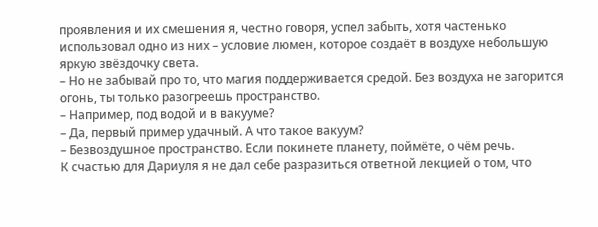проявления и их смешения я, честно говоря, успел забыть, хотя частенько использовал одно из них – условие люмен, которое создаёт в воздухе небольшую яркую звёздочку света.
– Но не забывай про то, что магия поддерживается средой. Без воздуха не загорится огонь, ты только разогреешь пространство.
– Например, под водой и в вакууме?
– Да, первый пример удачный. А что такое вакуум?
– Безвоздушное пространство. Если покинете планету, поймёте, о чём речь.
К счастью для Дариуля я не дал себе разразиться ответной лекцией о том, что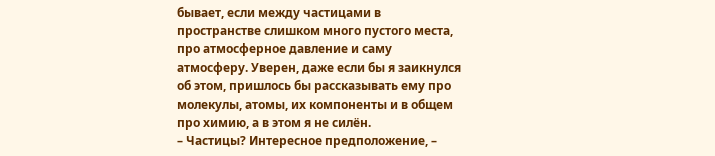бывает, если между частицами в пространстве слишком много пустого места, про атмосферное давление и саму атмосферу. Уверен, даже если бы я заикнулся об этом, пришлось бы рассказывать ему про молекулы, атомы, их компоненты и в общем про химию, а в этом я не силён.
– Частицы? Интересное предположение, –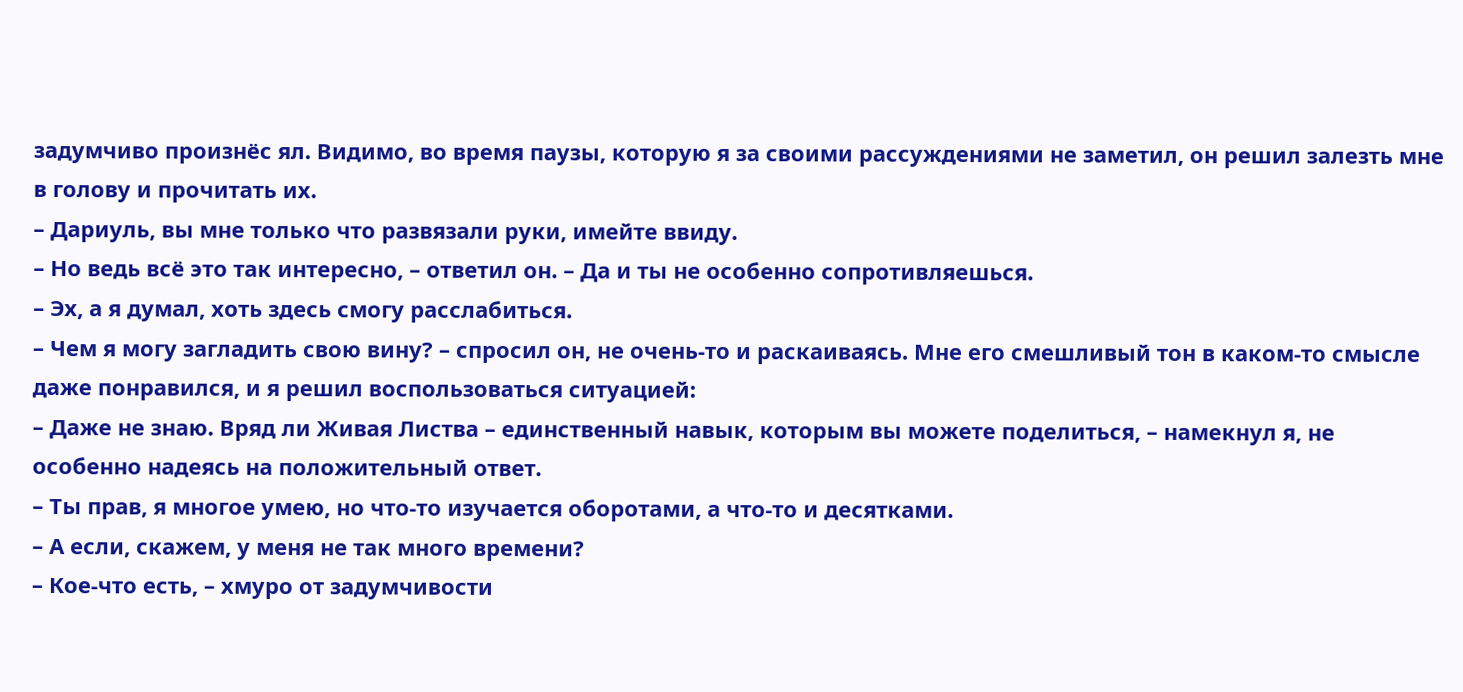задумчиво произнёс ял. Видимо, во время паузы, которую я за своими рассуждениями не заметил, он решил залезть мне в голову и прочитать их.
– Дариуль, вы мне только что развязали руки, имейте ввиду.
– Но ведь всё это так интересно, – ответил он. – Да и ты не особенно сопротивляешься.
– Эх, а я думал, хоть здесь смогу расслабиться.
– Чем я могу загладить свою вину? – спросил он, не очень-то и раскаиваясь. Мне его смешливый тон в каком-то смысле даже понравился, и я решил воспользоваться ситуацией:
– Даже не знаю. Вряд ли Живая Листва – единственный навык, которым вы можете поделиться, – намекнул я, не особенно надеясь на положительный ответ.
– Ты прав, я многое умею, но что-то изучается оборотами, а что-то и десятками.
– А если, скажем, у меня не так много времени?
– Кое-что есть, – хмуро от задумчивости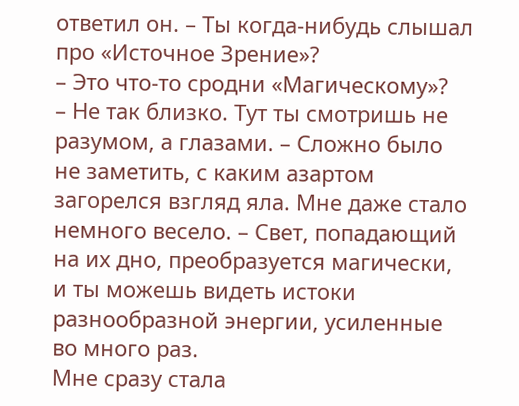ответил он. – Ты когда-нибудь слышал про «Источное Зрение»?
– Это что-то сродни «Магическому»?
– Не так близко. Тут ты смотришь не разумом, а глазами. – Сложно было не заметить, с каким азартом загорелся взгляд яла. Мне даже стало немного весело. – Свет, попадающий на их дно, преобразуется магически, и ты можешь видеть истоки разнообразной энергии, усиленные во много раз.
Мне сразу стала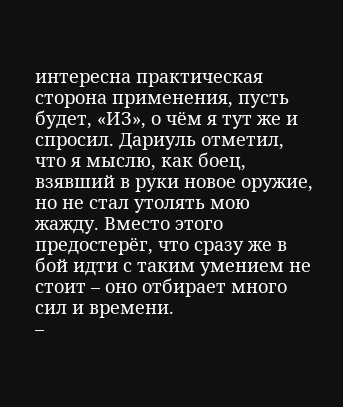интересна практическая сторона применения, пусть будет, «ИЗ», о чём я тут же и спросил. Дариуль отметил, что я мыслю, как боец, взявший в руки новое оружие, но не стал утолять мою жажду. Вместо этого предостерёг, что сразу же в бой идти с таким умением не стоит – оно отбирает много сил и времени.
–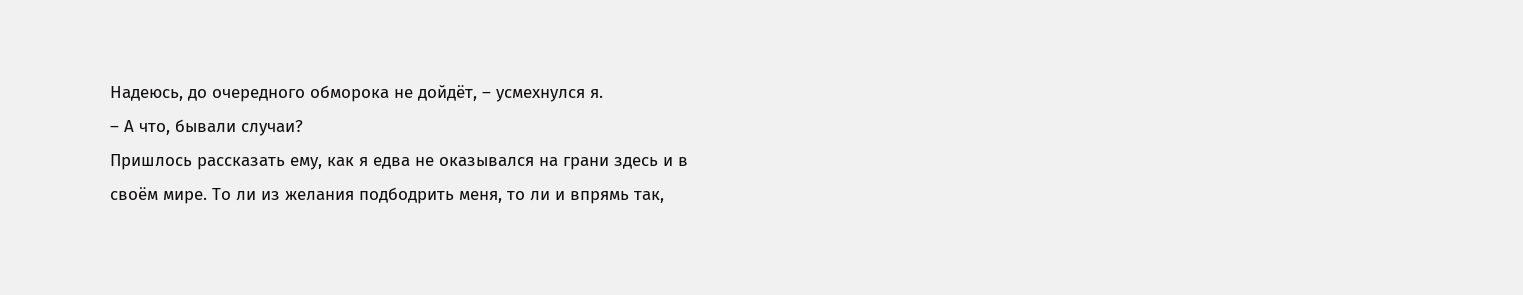Надеюсь, до очередного обморока не дойдёт, – усмехнулся я.
– А что, бывали случаи?
Пришлось рассказать ему, как я едва не оказывался на грани здесь и в своём мире. То ли из желания подбодрить меня, то ли и впрямь так,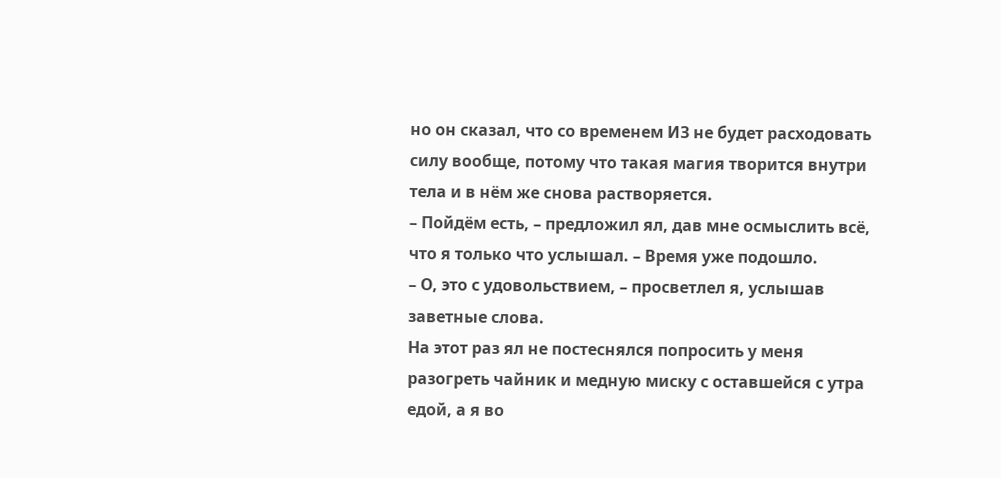но он сказал, что со временем ИЗ не будет расходовать силу вообще, потому что такая магия творится внутри тела и в нём же снова растворяется.
– Пойдём есть, – предложил ял, дав мне осмыслить всё, что я только что услышал. – Время уже подошло.
– О, это с удовольствием, – просветлел я, услышав заветные слова.
На этот раз ял не постеснялся попросить у меня разогреть чайник и медную миску с оставшейся с утра едой, а я во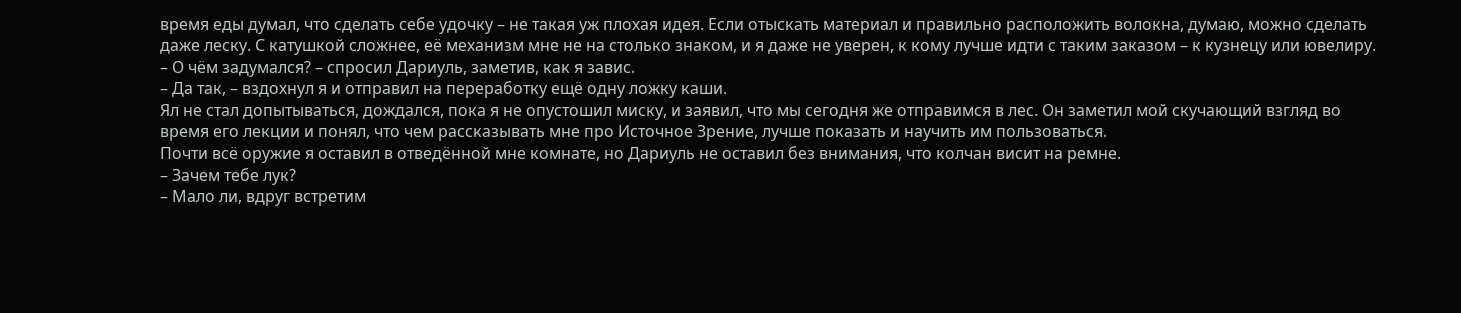время еды думал, что сделать себе удочку – не такая уж плохая идея. Если отыскать материал и правильно расположить волокна, думаю, можно сделать даже леску. С катушкой сложнее, её механизм мне не на столько знаком, и я даже не уверен, к кому лучше идти с таким заказом – к кузнецу или ювелиру.
– О чём задумался? – спросил Дариуль, заметив, как я завис.
– Да так, – вздохнул я и отправил на переработку ещё одну ложку каши.
Ял не стал допытываться, дождался, пока я не опустошил миску, и заявил, что мы сегодня же отправимся в лес. Он заметил мой скучающий взгляд во время его лекции и понял, что чем рассказывать мне про Источное Зрение, лучше показать и научить им пользоваться.
Почти всё оружие я оставил в отведённой мне комнате, но Дариуль не оставил без внимания, что колчан висит на ремне.
– Зачем тебе лук?
– Мало ли, вдруг встретим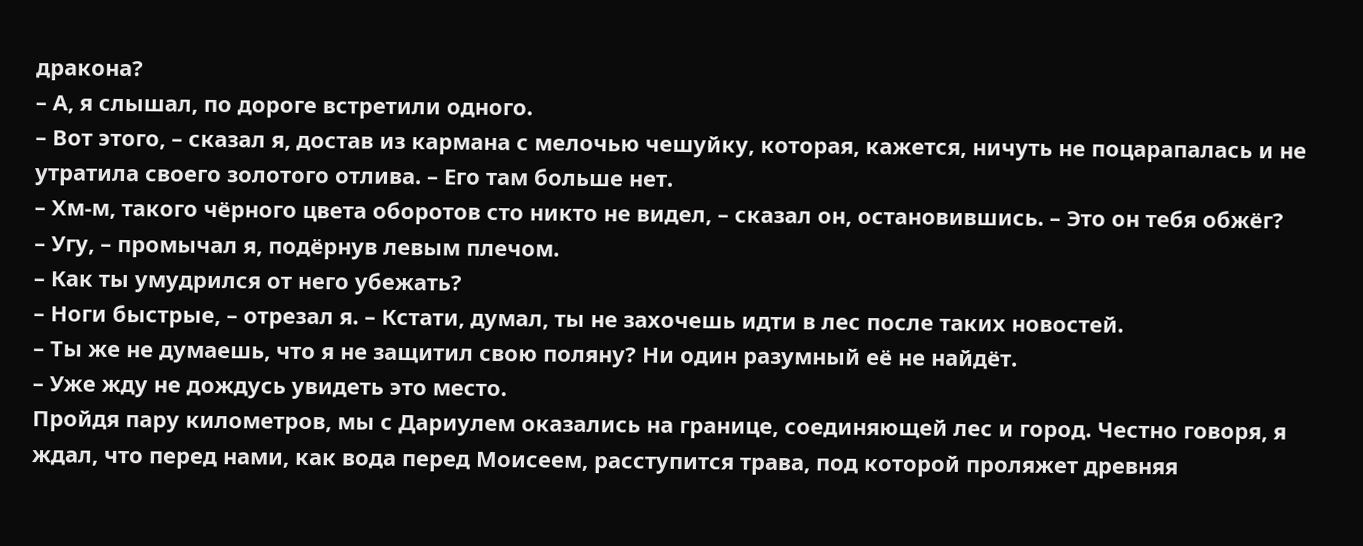дракона?
– А, я слышал, по дороге встретили одного.
– Вот этого, – сказал я, достав из кармана с мелочью чешуйку, которая, кажется, ничуть не поцарапалась и не утратила своего золотого отлива. – Его там больше нет.
– Хм-м, такого чёрного цвета оборотов сто никто не видел, – сказал он, остановившись. – Это он тебя обжёг?
– Угу, – промычал я, подёрнув левым плечом.
– Как ты умудрился от него убежать?
– Ноги быстрые, – отрезал я. – Кстати, думал, ты не захочешь идти в лес после таких новостей.
– Ты же не думаешь, что я не защитил свою поляну? Ни один разумный её не найдёт.
– Уже жду не дождусь увидеть это место.
Пройдя пару километров, мы с Дариулем оказались на границе, соединяющей лес и город. Честно говоря, я ждал, что перед нами, как вода перед Моисеем, расступится трава, под которой проляжет древняя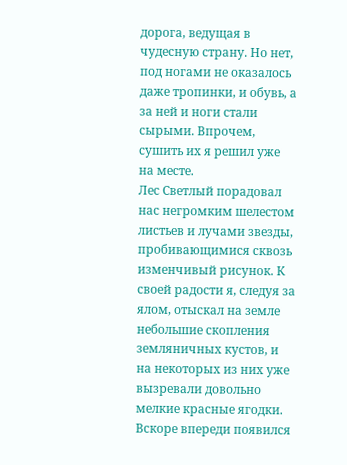дорога, ведущая в чудесную страну. Но нет, под ногами не оказалось даже тропинки, и обувь, а за ней и ноги стали сырыми. Впрочем, сушить их я решил уже на месте.
Лес Светлый порадовал нас негромким шелестом листьев и лучами звезды, пробивающимися сквозь изменчивый рисунок. К своей радости я, следуя за ялом, отыскал на земле небольшие скопления земляничных кустов, и на некоторых из них уже вызревали довольно мелкие красные ягодки.
Вскоре впереди появился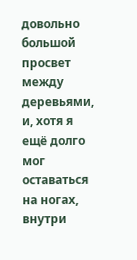довольно большой просвет между деревьями, и, хотя я ещё долго мог оставаться на ногах, внутри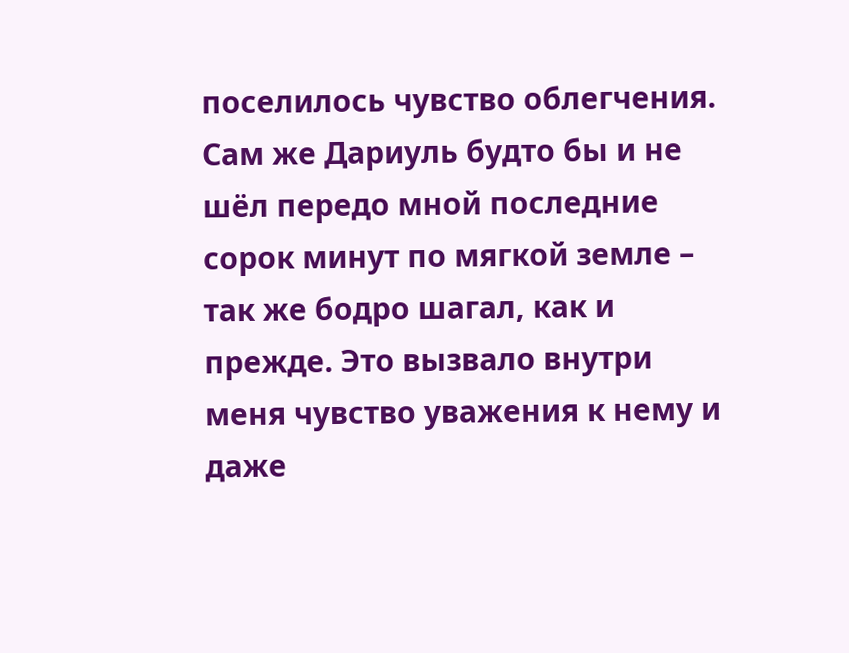поселилось чувство облегчения. Сам же Дариуль будто бы и не шёл передо мной последние сорок минут по мягкой земле – так же бодро шагал, как и прежде. Это вызвало внутри меня чувство уважения к нему и даже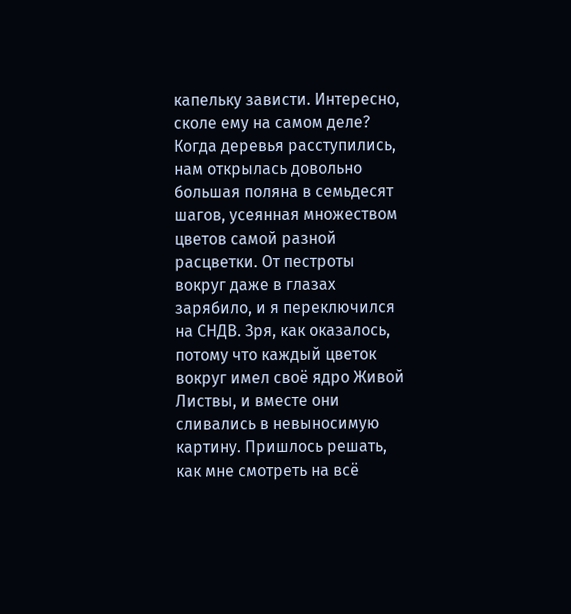капельку зависти. Интересно, сколе ему на самом деле?
Когда деревья расступились, нам открылась довольно большая поляна в семьдесят шагов, усеянная множеством цветов самой разной расцветки. От пестроты вокруг даже в глазах зарябило, и я переключился на СНДВ. Зря, как оказалось, потому что каждый цветок вокруг имел своё ядро Живой Листвы, и вместе они сливались в невыносимую картину. Пришлось решать, как мне смотреть на всё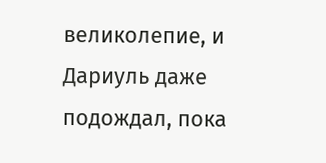великолепие, и Дариуль даже подождал, пока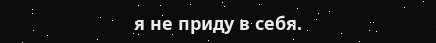я не приду в себя.